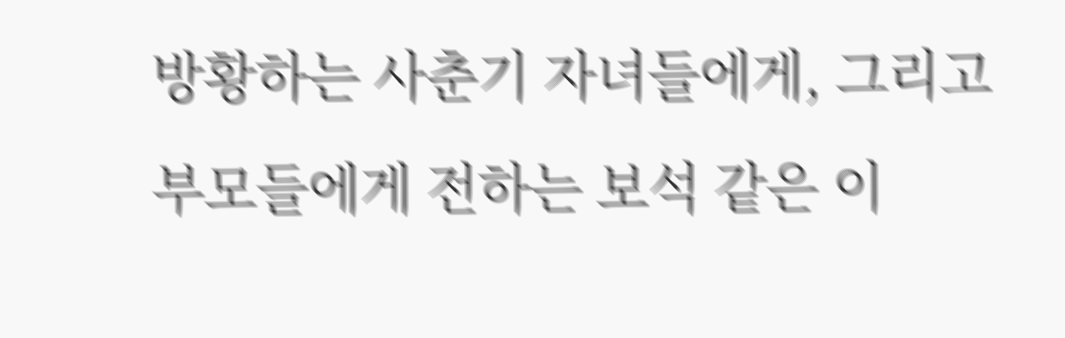방황하는 사춘기 자녀들에게, 그리고 부모들에게 전하는 보석 같은 이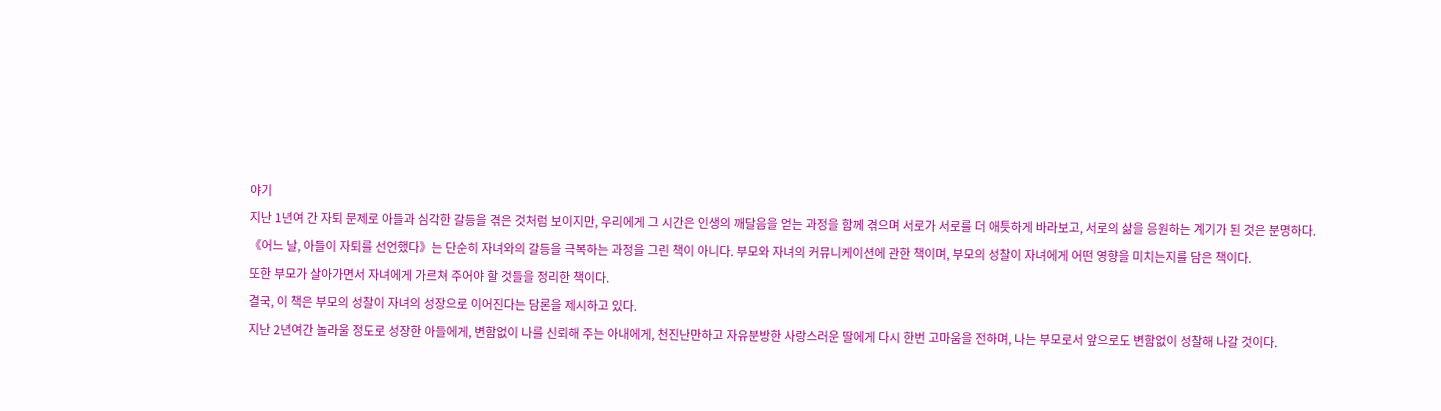야기
지난 1년여 간 자퇴 문제로 아들과 심각한 갈등을 겪은 것처럼 보이지만, 우리에게 그 시간은 인생의 깨달음을 얻는 과정을 함께 겪으며 서로가 서로를 더 애틋하게 바라보고, 서로의 삶을 응원하는 계기가 된 것은 분명하다.
《어느 날, 아들이 자퇴를 선언했다》는 단순히 자녀와의 갈등을 극복하는 과정을 그린 책이 아니다. 부모와 자녀의 커뮤니케이션에 관한 책이며, 부모의 성찰이 자녀에게 어떤 영향을 미치는지를 담은 책이다.
또한 부모가 살아가면서 자녀에게 가르쳐 주어야 할 것들을 정리한 책이다.
결국, 이 책은 부모의 성찰이 자녀의 성장으로 이어진다는 담론을 제시하고 있다.
지난 2년여간 놀라울 정도로 성장한 아들에게, 변함없이 나를 신뢰해 주는 아내에게, 천진난만하고 자유분방한 사랑스러운 딸에게 다시 한번 고마움을 전하며, 나는 부모로서 앞으로도 변함없이 성찰해 나갈 것이다.